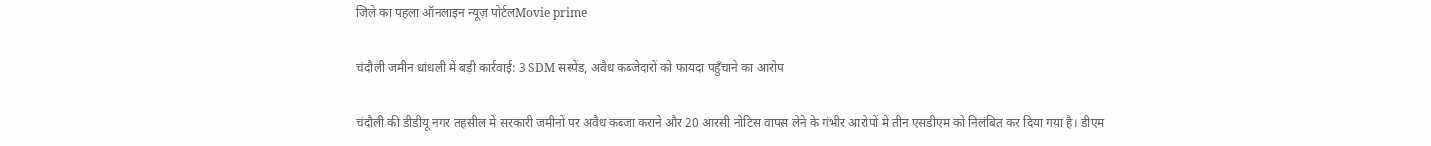जिले का पहला ऑनलाइन न्यूज़ पोर्टलMovie prime

चंदौली जमीन धांधली में बड़ी कार्रवाई: 3 SDM सस्पेंड, अवैध कब्जेदारों को फायदा पहुँचाने का आरोप

चंदौली की डीडीयू नगर तहसील में सरकारी जमीनों पर अवैध कब्जा कराने और 20 आरसी नोटिस वापस लेने के गंभीर आरोपों में तीन एसडीएम को निलंबित कर दिया गया है। डीएम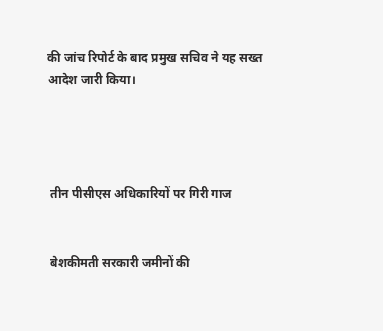की जांच रिपोर्ट के बाद प्रमुख सचिव ने यह सख्त आदेश जारी किया।




 तीन पीसीएस अधिकारियों पर गिरी गाज


 बेशकीमती सरकारी जमीनों की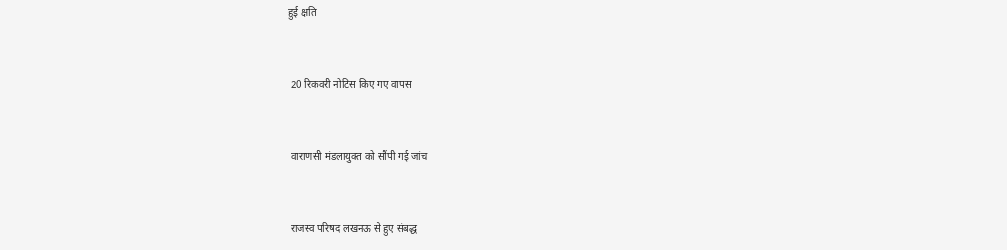हुई क्षति


 20 रिकवरी नोटिस किए गए वापस


 वाराणसी मंडलायुक्त को सौंपी गई जांच


 राजस्व परिषद लखनऊ से हुए संबद्ध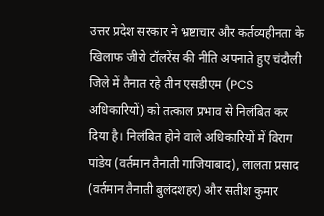उत्तर प्रदेश सरकार ने भ्रष्टाचार और कर्तव्यहीनता के खिलाफ जीरो टॉलरेंस की नीति अपनाते हुए चंदौली जिले में तैनात रहे तीन एसडीएम (PCS अधिकारियों) को तत्काल प्रभाव से निलंबित कर दिया है। निलंबित होने वाले अधिकारियों में विराग पांडेय (वर्तमान तैनाती गाजियाबाद), लालता प्रसाद (वर्तमान तैनाती बुलंदशहर) और सतीश कुमार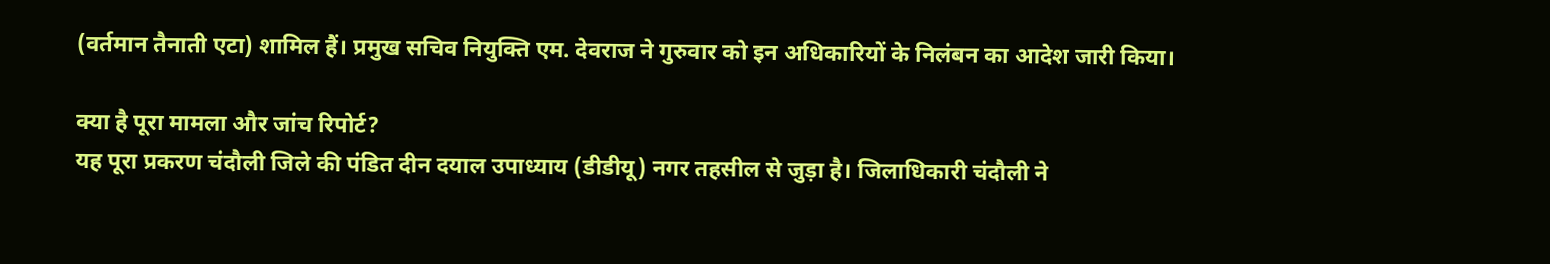(वर्तमान तैनाती एटा) शामिल हैं। प्रमुख सचिव नियुक्ति एम. देवराज ने गुरुवार को इन अधिकारियों के निलंबन का आदेश जारी किया।

क्या है पूरा मामला और जांच रिपोर्ट?
यह पूरा प्रकरण चंदौली जिले की पंडित दीन दयाल उपाध्याय (डीडीयू) नगर तहसील से जुड़ा है। जिलाधिकारी चंदौली ने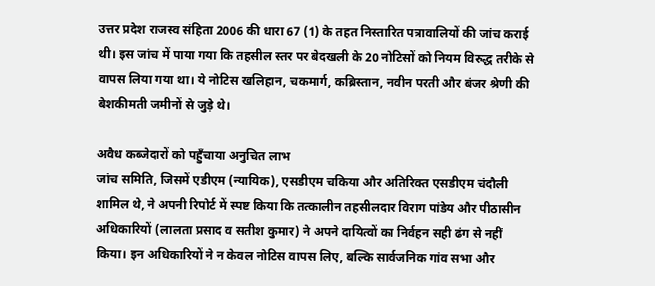उत्तर प्रदेश राजस्व संहिता 2006 की धारा 67 (1) के तहत निस्तारित पत्रावालियों की जांच कराई थी। इस जांच में पाया गया कि तहसील स्तर पर बेदखली के 20 नोटिसों को नियम विरुद्ध तरीके से वापस लिया गया था। ये नोटिस खलिहान, चकमार्ग, कब्रिस्तान, नवीन परती और बंजर श्रेणी की बेशकीमती जमीनों से जुड़े थे।

अवैध कब्जेदारों को पहुँचाया अनुचित लाभ
जांच समिति, जिसमें एडीएम (न्यायिक), एसडीएम चकिया और अतिरिक्त एसडीएम चंदौली शामिल थे, ने अपनी रिपोर्ट में स्पष्ट किया कि तत्कालीन तहसीलदार विराग पांडेय और पीठासीन अधिकारियों (लालता प्रसाद व सतीश कुमार) ने अपने दायित्वों का निर्वहन सही ढंग से नहीं किया। इन अधिकारियों ने न केवल नोटिस वापस लिए, बल्कि सार्वजनिक गांव सभा और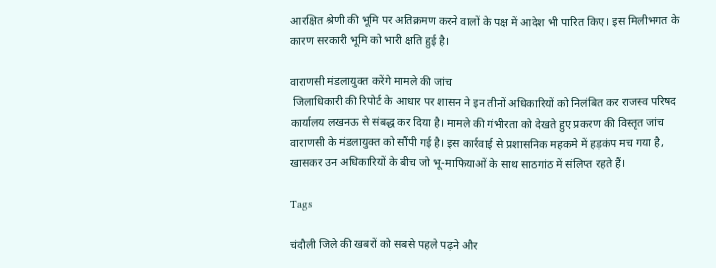आरक्षित श्रेणी की भूमि पर अतिक्रमण करने वालों के पक्ष में आदेश भी पारित किए। इस मिलीभगत के कारण सरकारी भूमि को भारी क्षति हुई है।

वाराणसी मंडलायुक्त करेंगे मामले की जांच
 जिलाधिकारी की रिपोर्ट के आधार पर शासन ने इन तीनों अधिकारियों को निलंबित कर राजस्व परिषद कार्यालय लखनऊ से संबद्ध कर दिया है। मामले की गंभीरता को देखते हुए प्रकरण की विस्तृत जांच वाराणसी के मंडलायुक्त को सौंपी गई है। इस कार्रवाई से प्रशासनिक महकमे में हड़कंप मच गया है, खासकर उन अधिकारियों के बीच जो भू-माफियाओं के साथ साठगांठ में संलिप्त रहते हैं।

Tags

चंदौली जिले की खबरों को सबसे पहले पढ़ने और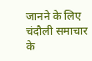जानने के लिए चंदौली समाचार के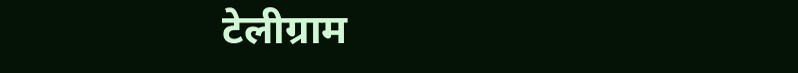टेलीग्राम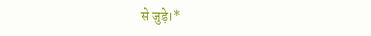से जुड़े।*